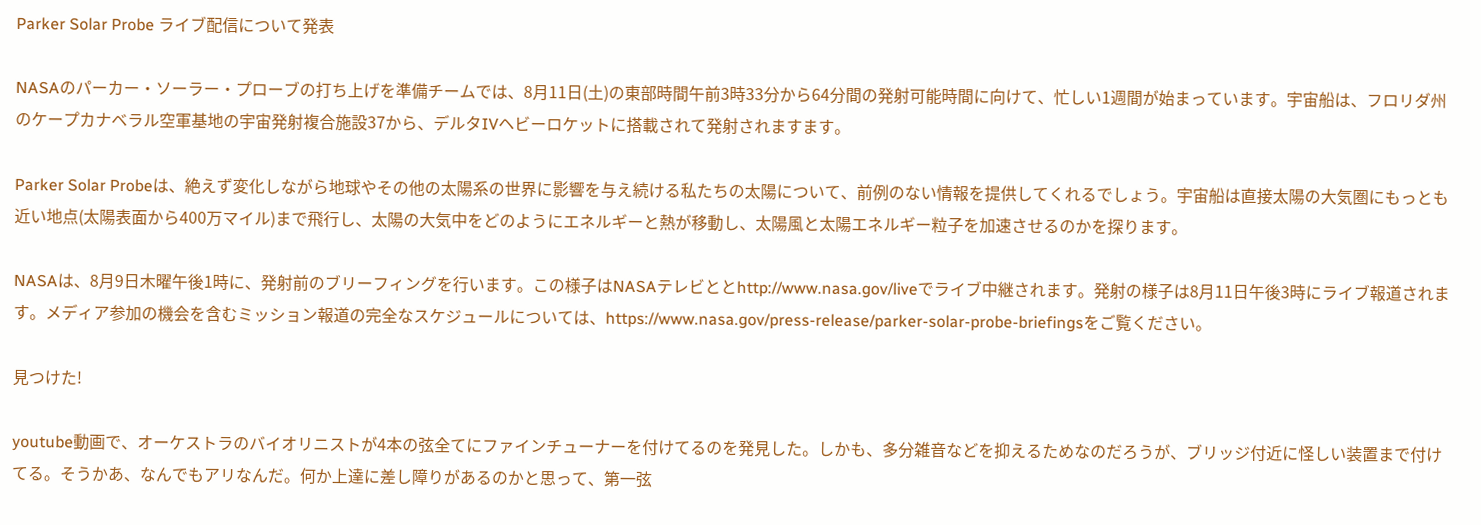Parker Solar Probe ライブ配信について発表

NASAのパーカー・ソーラー・プローブの打ち上げを準備チームでは、8月11日(土)の東部時間午前3時33分から64分間の発射可能時間に向けて、忙しい1週間が始まっています。宇宙船は、フロリダ州のケープカナベラル空軍基地の宇宙発射複合施設37から、デルタIVヘビーロケットに搭載されて発射されますます。

Parker Solar Probeは、絶えず変化しながら地球やその他の太陽系の世界に影響を与え続ける私たちの太陽について、前例のない情報を提供してくれるでしょう。宇宙船は直接太陽の大気圏にもっとも近い地点(太陽表面から400万マイル)まで飛行し、太陽の大気中をどのようにエネルギーと熱が移動し、太陽風と太陽エネルギー粒子を加速させるのかを探ります。

NASAは、8月9日木曜午後1時に、発射前のブリーフィングを行います。この様子はNASAテレビととhttp://www.nasa.gov/liveでライブ中継されます。発射の様子は8月11日午後3時にライブ報道されます。メディア参加の機会を含むミッション報道の完全なスケジュールについては、https://www.nasa.gov/press-release/parker-solar-probe-briefingsをご覧ください。

見つけた!

youtube動画で、オーケストラのバイオリニストが4本の弦全てにファインチューナーを付けてるのを発見した。しかも、多分雑音などを抑えるためなのだろうが、ブリッジ付近に怪しい装置まで付けてる。そうかあ、なんでもアリなんだ。何か上達に差し障りがあるのかと思って、第一弦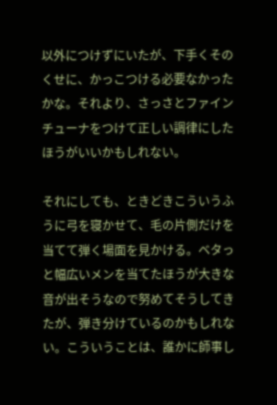以外につけずにいたが、下手くそのくせに、かっこつける必要なかったかな。それより、さっさとファインチューナをつけて正しい調律にしたほうがいいかもしれない。

それにしても、ときどきこういうふうに弓を寝かせて、毛の片側だけを当てて弾く場面を見かける。ベタっと幅広いメンを当てたほうが大きな音が出そうなので努めてそうしてきたが、弾き分けているのかもしれない。こういうことは、誰かに師事し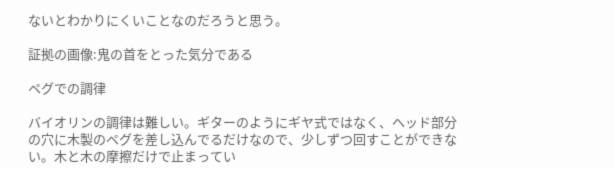ないとわかりにくいことなのだろうと思う。

証拠の画像:鬼の首をとった気分である

ペグでの調律

バイオリンの調律は難しい。ギターのようにギヤ式ではなく、ヘッド部分の穴に木製のペグを差し込んでるだけなので、少しずつ回すことができない。木と木の摩擦だけで止まってい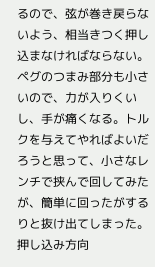るので、弦が巻き戻らないよう、相当きつく押し込まなければならない。ペグのつまみ部分も小さいので、力が入りくいし、手が痛くなる。トルクを与えてやればよいだろうと思って、小さなレンチで挟んで回してみたが、簡単に回ったがするりと抜け出てしまった。押し込み方向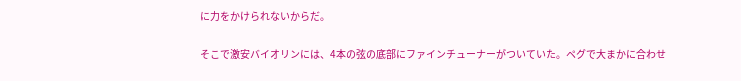に力をかけられないからだ。

そこで激安バイオリンには、4本の弦の底部にファインチューナーがついていた。ペグで大まかに合わせ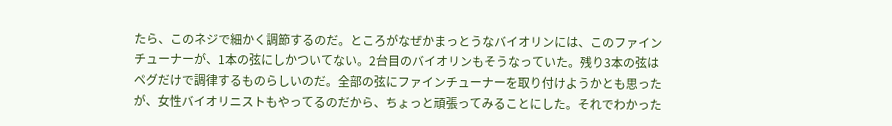たら、このネジで細かく調節するのだ。ところがなぜかまっとうなバイオリンには、このファインチューナーが、1本の弦にしかついてない。2台目のバイオリンもそうなっていた。残り3本の弦はペグだけで調律するものらしいのだ。全部の弦にファインチューナーを取り付けようかとも思ったが、女性バイオリニストもやってるのだから、ちょっと頑張ってみることにした。それでわかった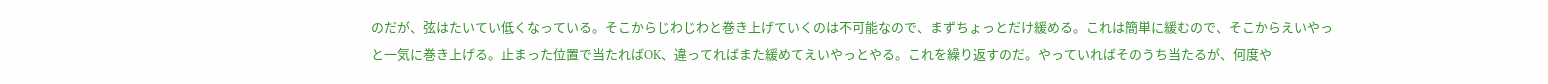のだが、弦はたいてい低くなっている。そこからじわじわと巻き上げていくのは不可能なので、まずちょっとだけ緩める。これは簡単に緩むので、そこからえいやっと一気に巻き上げる。止まった位置で当たればOK、違ってればまた緩めてえいやっとやる。これを繰り返すのだ。やっていればそのうち当たるが、何度や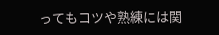ってもコツや熟練には関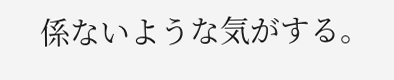係ないような気がする。